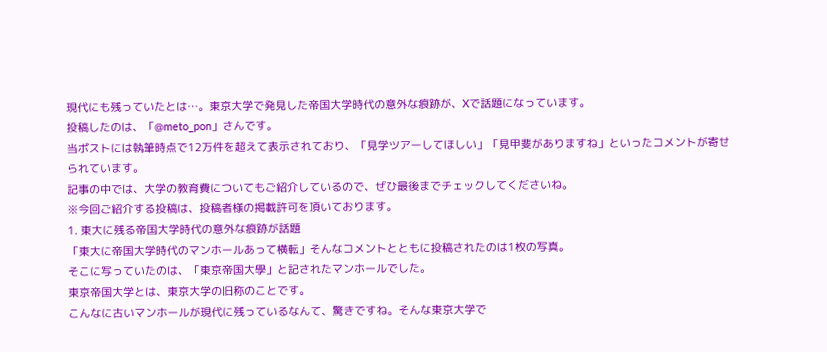現代にも残っていたとは…。東京大学で発見した帝国大学時代の意外な痕跡が、Xで話題になっています。
投稿したのは、「@meto_pon」さんです。
当ポストには執筆時点で12万件を超えて表示されており、「見学ツアーしてほしい」「見甲斐がありますね」といったコメントが寄せられています。
記事の中では、大学の教育費についてもご紹介しているので、ぜひ最後までチェックしてくださいね。
※今回ご紹介する投稿は、投稿者様の掲載許可を頂いております。
1. 東大に残る帝国大学時代の意外な痕跡が話題
「東大に帝国大学時代のマンホールあって横転」そんなコメントとともに投稿されたのは1枚の写真。
そこに写っていたのは、「東京帝国大學」と記されたマンホールでした。
東京帝国大学とは、東京大学の旧称のことです。
こんなに古いマンホールが現代に残っているなんて、驚きですね。そんな東京大学で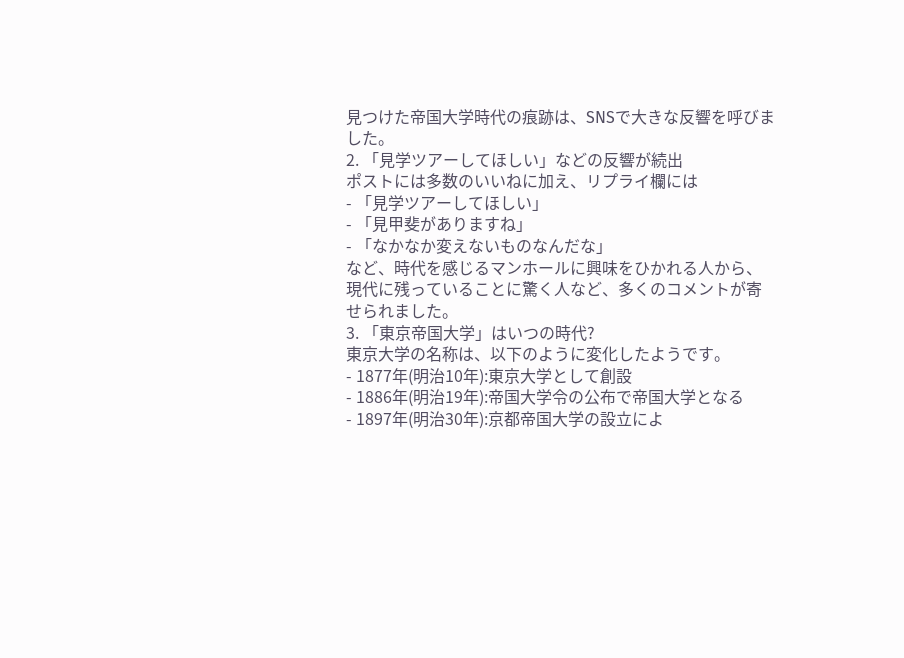見つけた帝国大学時代の痕跡は、SNSで大きな反響を呼びました。
2. 「見学ツアーしてほしい」などの反響が続出
ポストには多数のいいねに加え、リプライ欄には
- 「見学ツアーしてほしい」
- 「見甲斐がありますね」
- 「なかなか変えないものなんだな」
など、時代を感じるマンホールに興味をひかれる人から、現代に残っていることに驚く人など、多くのコメントが寄せられました。
3. 「東京帝国大学」はいつの時代?
東京大学の名称は、以下のように変化したようです。
- 1877年(明治10年):東京大学として創設
- 1886年(明治19年):帝国大学令の公布で帝国大学となる
- 1897年(明治30年):京都帝国大学の設立によ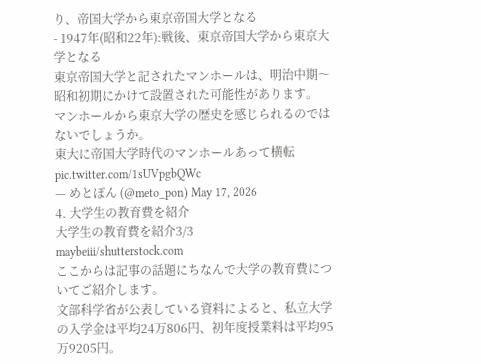り、帝国大学から東京帝国大学となる
- 1947年(昭和22年):戦後、東京帝国大学から東京大学となる
東京帝国大学と記されたマンホールは、明治中期〜昭和初期にかけて設置された可能性があります。
マンホールから東京大学の歴史を感じられるのではないでしょうか。
東大に帝国大学時代のマンホールあって横転 pic.twitter.com/1sUVpgbQWc
— めとぽん (@meto_pon) May 17, 2026
4. 大学生の教育費を紹介
大学生の教育費を紹介3/3
maybeiii/shutterstock.com
ここからは記事の話題にちなんで大学の教育費についてご紹介します。
文部科学省が公表している資料によると、私立大学の入学金は平均24万806円、初年度授業料は平均95万9205円。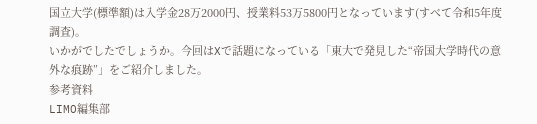国立大学(標準額)は入学金28万2000円、授業料53万5800円となっています(すべて令和5年度調査)。
いかがでしたでしょうか。今回はXで話題になっている「東大で発見した“帝国大学時代の意外な痕跡”」をご紹介しました。
参考資料
LIMO編集部